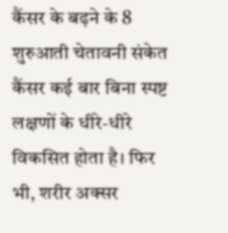कैंसर के बढ़ने के 8 शुरुआती चेतावनी संकेत
कैंसर कई बार बिना स्पष्ट लक्षणों के धीरे-धीरे विकसित होता है। फिर भी, शरीर अक्सर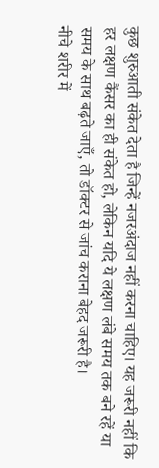कुछ शुरुआती संकेत देता है जिन्हें नजरअंदाज नहीं करना चाहिए। यह जरूरी नहीं कि हर लक्षण कैंसर का ही संकेत हो, लेकिन यदि ये लक्षण लंबे समय तक बने रहें या समय के साथ बढ़ते जाएँ, तो डॉक्टर से जांच कराना बेहद जरूरी है।
नीचे शरीर में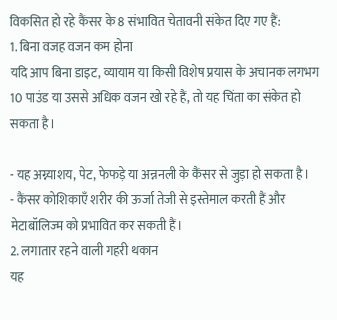विकसित हो रहे कैंसर के 8 संभावित चेतावनी संकेत दिए गए हैं:
1. बिना वजह वजन कम होना
यदि आप बिना डाइट, व्यायाम या किसी विशेष प्रयास के अचानक लगभग 10 पाउंड या उससे अधिक वजन खो रहे हैं, तो यह चिंता का संकेत हो सकता है।

- यह अग्न्याशय, पेट, फेफड़े या अन्ननली के कैंसर से जुड़ा हो सकता है।
- कैंसर कोशिकाएँ शरीर की ऊर्जा तेजी से इस्तेमाल करती हैं और मेटाबॉलिज्म को प्रभावित कर सकती हैं।
2. लगातार रहने वाली गहरी थकान
यह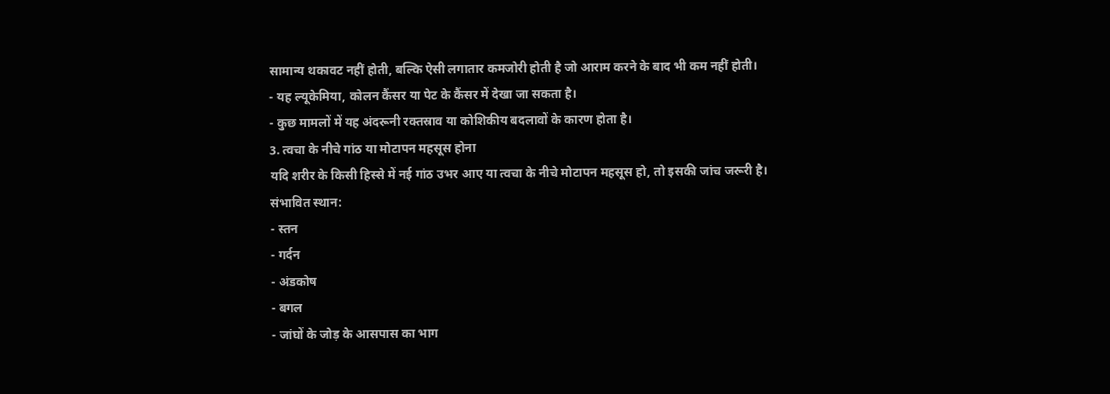सामान्य थकावट नहीं होती, बल्कि ऐसी लगातार कमजोरी होती है जो आराम करने के बाद भी कम नहीं होती।
- यह ल्यूकेमिया, कोलन कैंसर या पेट के कैंसर में देखा जा सकता है।
- कुछ मामलों में यह अंदरूनी रक्तस्राव या कोशिकीय बदलावों के कारण होता है।
3. त्वचा के नीचे गांठ या मोटापन महसूस होना
यदि शरीर के किसी हिस्से में नई गांठ उभर आए या त्वचा के नीचे मोटापन महसूस हो, तो इसकी जांच जरूरी है।
संभावित स्थान:
- स्तन
- गर्दन
- अंडकोष
- बगल
- जांघों के जोड़ के आसपास का भाग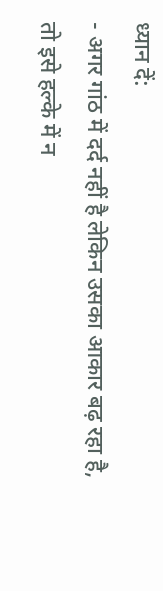ध्यान दें:
- अगर गांठ में दर्द नहीं है लेकिन उसका आकार बढ़ रहा है, तो इसे हल्के में न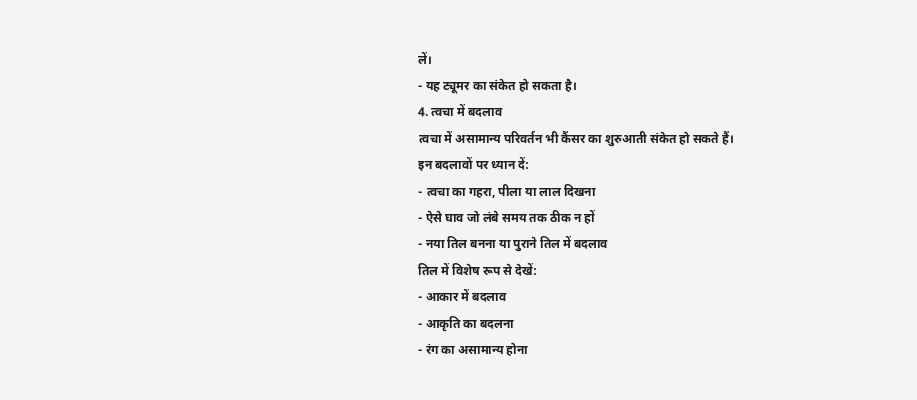लें।
- यह ट्यूमर का संकेत हो सकता है।
4. त्वचा में बदलाव
त्वचा में असामान्य परिवर्तन भी कैंसर का शुरुआती संकेत हो सकते हैं।
इन बदलावों पर ध्यान दें:
- त्वचा का गहरा, पीला या लाल दिखना
- ऐसे घाव जो लंबे समय तक ठीक न हों
- नया तिल बनना या पुराने तिल में बदलाव
तिल में विशेष रूप से देखें:
- आकार में बदलाव
- आकृति का बदलना
- रंग का असामान्य होना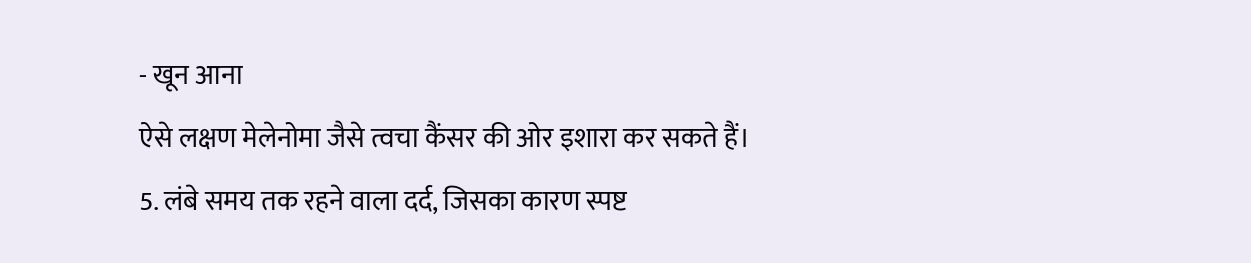- खून आना
ऐसे लक्षण मेलेनोमा जैसे त्वचा कैंसर की ओर इशारा कर सकते हैं।
5. लंबे समय तक रहने वाला दर्द, जिसका कारण स्पष्ट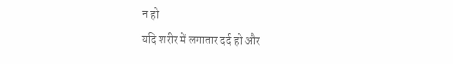न हो
यदि शरीर में लगातार दर्द हो और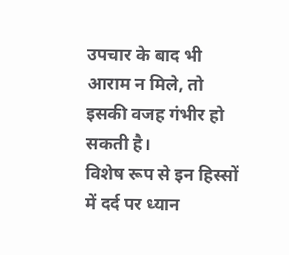उपचार के बाद भी आराम न मिले, तो इसकी वजह गंभीर हो सकती है।
विशेष रूप से इन हिस्सों में दर्द पर ध्यान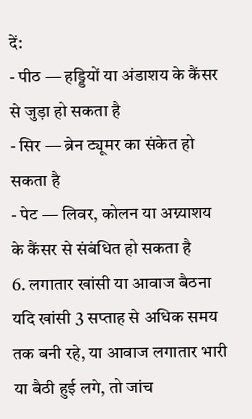दें:
- पीठ — हड्डियों या अंडाशय के कैंसर से जुड़ा हो सकता है
- सिर — ब्रेन ट्यूमर का संकेत हो सकता है
- पेट — लिवर, कोलन या अग्न्याशय के कैंसर से संबंधित हो सकता है
6. लगातार खांसी या आवाज बैठना
यदि खांसी 3 सप्ताह से अधिक समय तक बनी रहे, या आवाज लगातार भारी या बैठी हुई लगे, तो जांच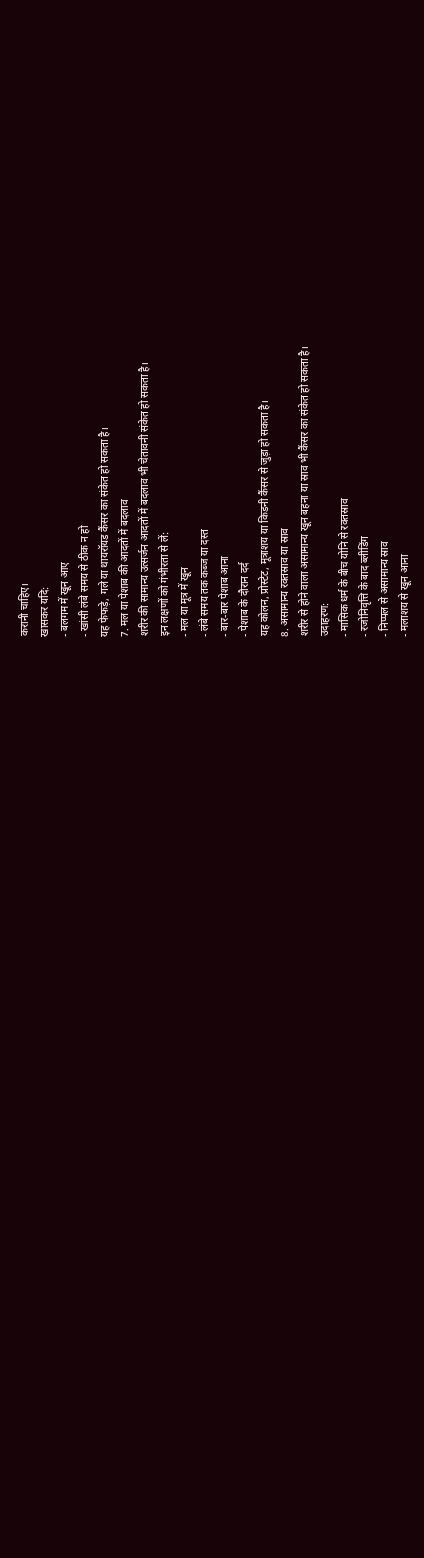करानी चाहिए।
खासकर यदि:
- बलगम में खून आए
- खांसी लंबे समय से ठीक न हो
यह फेफड़े, गले या थायरॉयड कैंसर का संकेत हो सकता है।
7. मल या पेशाब की आदतों में बदलाव
शरीर की सामान्य उत्सर्जन आदतों में बदलाव भी चेतावनी संकेत हो सकता है।
इन लक्षणों को गंभीरता से लें:
- मल या मूत्र में खून
- लंबे समय तक कब्ज या दस्त
- बार-बार पेशाब आना
- पेशाब के दौरान दर्द
यह कोलन, प्रोस्टेट, मूत्राशय या किडनी कैंसर से जुड़ा हो सकता है।
8. असामान्य रक्तस्राव या स्राव
शरीर से होने वाला असामान्य खून बहना या स्राव भी कैंसर का संकेत हो सकता है।
उदाहरण:
- मासिक धर्म के बीच योनि से रक्तस्राव
- रजोनिवृत्ति के बाद ब्लीडिंग
- निप्पल से असामान्य स्राव
- मलाशय से खून आना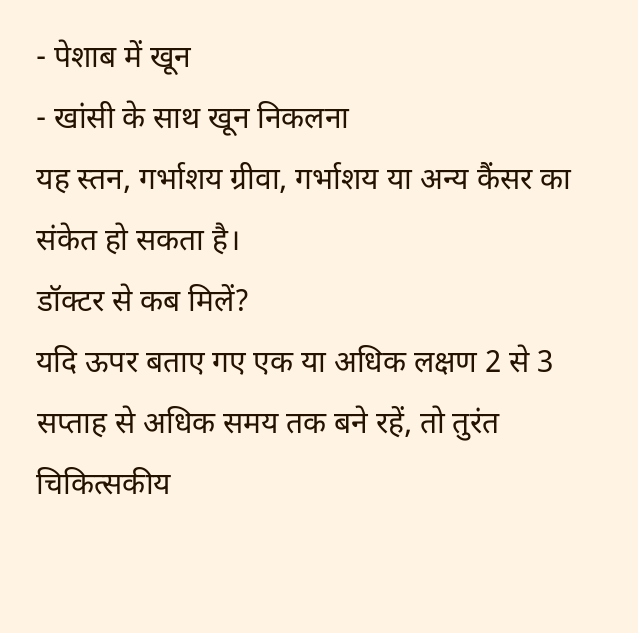- पेशाब में खून
- खांसी के साथ खून निकलना
यह स्तन, गर्भाशय ग्रीवा, गर्भाशय या अन्य कैंसर का संकेत हो सकता है।
डॉक्टर से कब मिलें?
यदि ऊपर बताए गए एक या अधिक लक्षण 2 से 3 सप्ताह से अधिक समय तक बने रहें, तो तुरंत चिकित्सकीय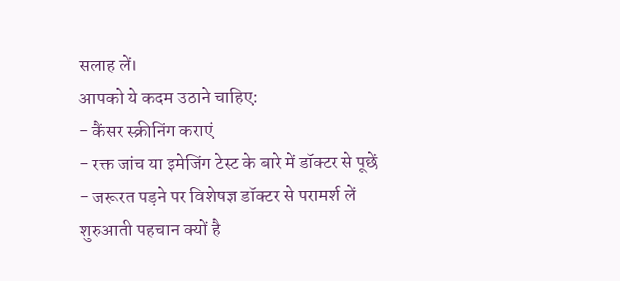सलाह लें।
आपको ये कदम उठाने चाहिए:
- कैंसर स्क्रीनिंग कराएं
- रक्त जांच या इमेजिंग टेस्ट के बारे में डॉक्टर से पूछें
- जरूरत पड़ने पर विशेषज्ञ डॉक्टर से परामर्श लें
शुरुआती पहचान क्यों है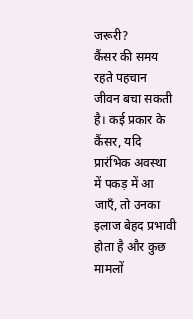जरूरी?
कैंसर की समय रहते पहचान जीवन बचा सकती है। कई प्रकार के कैंसर, यदि प्रारंभिक अवस्था में पकड़ में आ जाएँ, तो उनका इलाज बेहद प्रभावी होता है और कुछ मामलों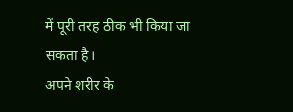में पूरी तरह ठीक भी किया जा सकता है।
अपने शरीर के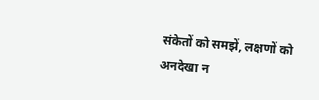संकेतों को समझें, लक्षणों को अनदेखा न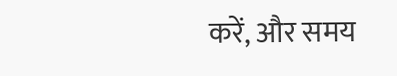करें, और समय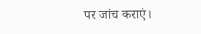पर जांच कराएं।